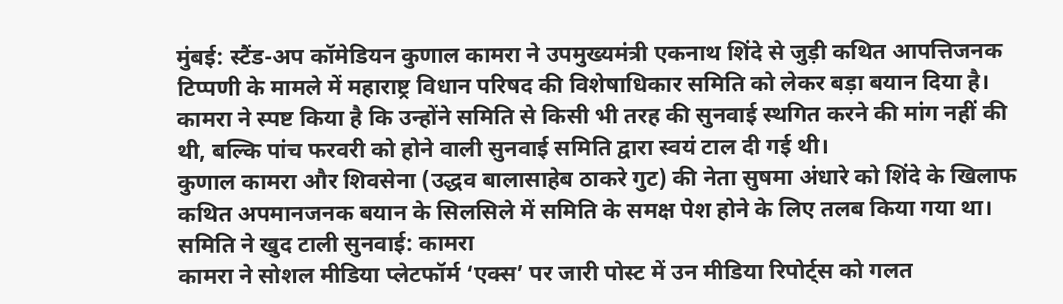मुंबई: स्टैंड-अप कॉमेडियन कुणाल कामरा ने उपमुख्यमंत्री एकनाथ शिंदे से जुड़ी कथित आपत्तिजनक टिप्पणी के मामले में महाराष्ट्र विधान परिषद की विशेषाधिकार समिति को लेकर बड़ा बयान दिया है। कामरा ने स्पष्ट किया है कि उन्होंने समिति से किसी भी तरह की सुनवाई स्थगित करने की मांग नहीं की थी, बल्कि पांच फरवरी को होने वाली सुनवाई समिति द्वारा स्वयं टाल दी गई थी।
कुणाल कामरा और शिवसेना (उद्धव बालासाहेब ठाकरे गुट) की नेता सुषमा अंधारे को शिंदे के खिलाफ कथित अपमानजनक बयान के सिलसिले में समिति के समक्ष पेश होने के लिए तलब किया गया था।
समिति ने खुद टाली सुनवाई: कामरा
कामरा ने सोशल मीडिया प्लेटफॉर्म ‘एक्स’ पर जारी पोस्ट में उन मीडिया रिपोर्ट्स को गलत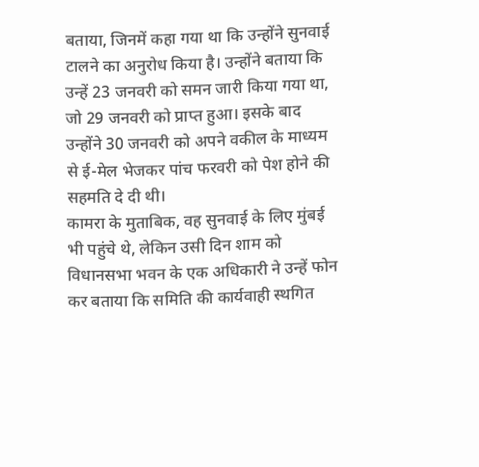बताया, जिनमें कहा गया था कि उन्होंने सुनवाई टालने का अनुरोध किया है। उन्होंने बताया कि उन्हें 23 जनवरी को समन जारी किया गया था, जो 29 जनवरी को प्राप्त हुआ। इसके बाद उन्होंने 30 जनवरी को अपने वकील के माध्यम से ई-मेल भेजकर पांच फरवरी को पेश होने की सहमति दे दी थी।
कामरा के मुताबिक, वह सुनवाई के लिए मुंबई भी पहुंचे थे, लेकिन उसी दिन शाम को विधानसभा भवन के एक अधिकारी ने उन्हें फोन कर बताया कि समिति की कार्यवाही स्थगित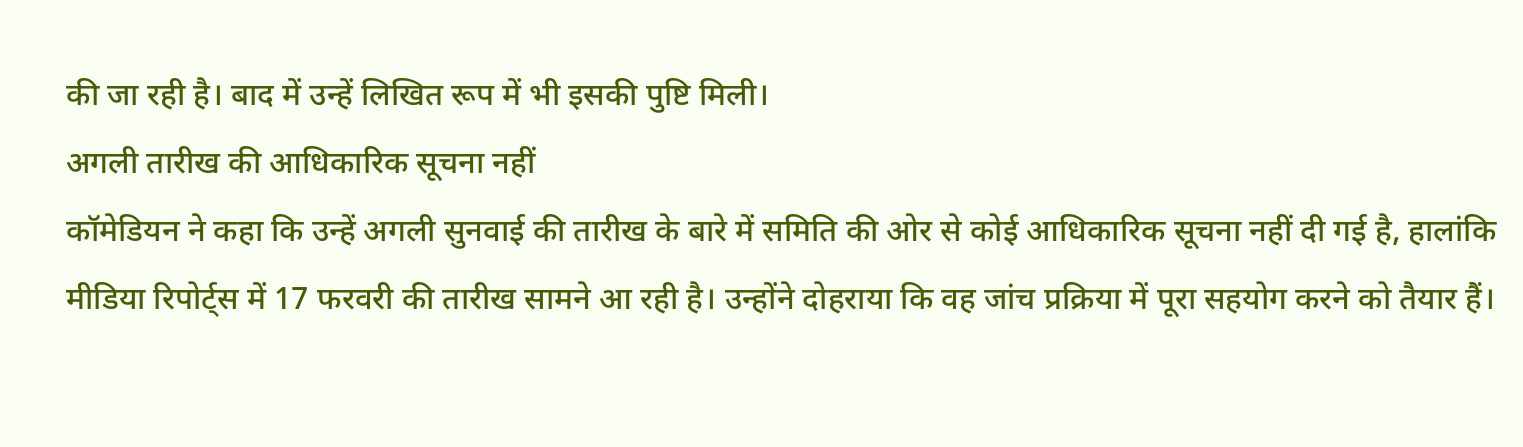की जा रही है। बाद में उन्हें लिखित रूप में भी इसकी पुष्टि मिली।
अगली तारीख की आधिकारिक सूचना नहीं
कॉमेडियन ने कहा कि उन्हें अगली सुनवाई की तारीख के बारे में समिति की ओर से कोई आधिकारिक सूचना नहीं दी गई है, हालांकि मीडिया रिपोर्ट्स में 17 फरवरी की तारीख सामने आ रही है। उन्होंने दोहराया कि वह जांच प्रक्रिया में पूरा सहयोग करने को तैयार हैं।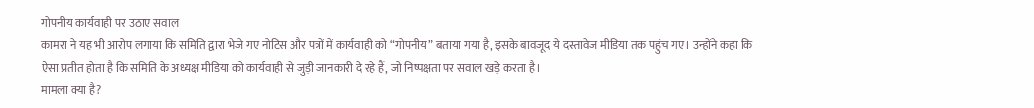गोपनीय कार्यवाही पर उठाए सवाल
कामरा ने यह भी आरोप लगाया कि समिति द्वारा भेजे गए नोटिस और पत्रों में कार्यवाही को “गोपनीय” बताया गया है, इसके बावजूद ये दस्तावेज मीडिया तक पहुंच गए। उन्होंने कहा कि ऐसा प्रतीत होता है कि समिति के अध्यक्ष मीडिया को कार्यवाही से जुड़ी जानकारी दे रहे हैं, जो निष्पक्षता पर सवाल खड़े करता है।
मामला क्या है?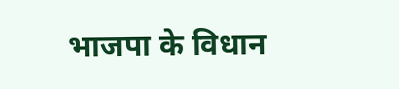भाजपा के विधान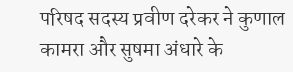परिषद सदस्य प्रवीण दरेकर ने कुणाल कामरा और सुषमा अंधारे के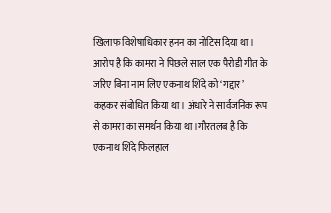खिलाफ विशेषाधिकार हनन का नोटिस दिया था। आरोप है कि कामरा ने पिछले साल एक पैरोडी गीत के जरिए बिना नाम लिए एकनाथ शिंदे को ‘गद्दार’ कहकर संबोधित किया था। अंधारे ने सार्वजनिक रूप से कामरा का समर्थन किया था।गौरतलब है कि एकनाथ शिंदे फिलहाल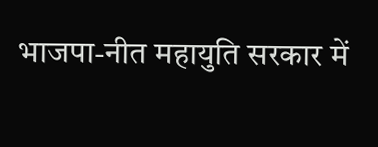भाजपा-नीत महायुति सरकार में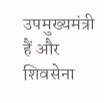उपमुख्यमंत्री हैं और शिवसेना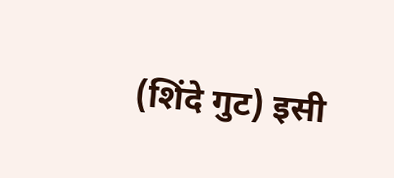(शिंदे गुट) इसी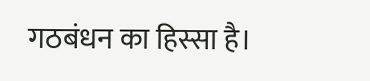गठबंधन का हिस्सा है।